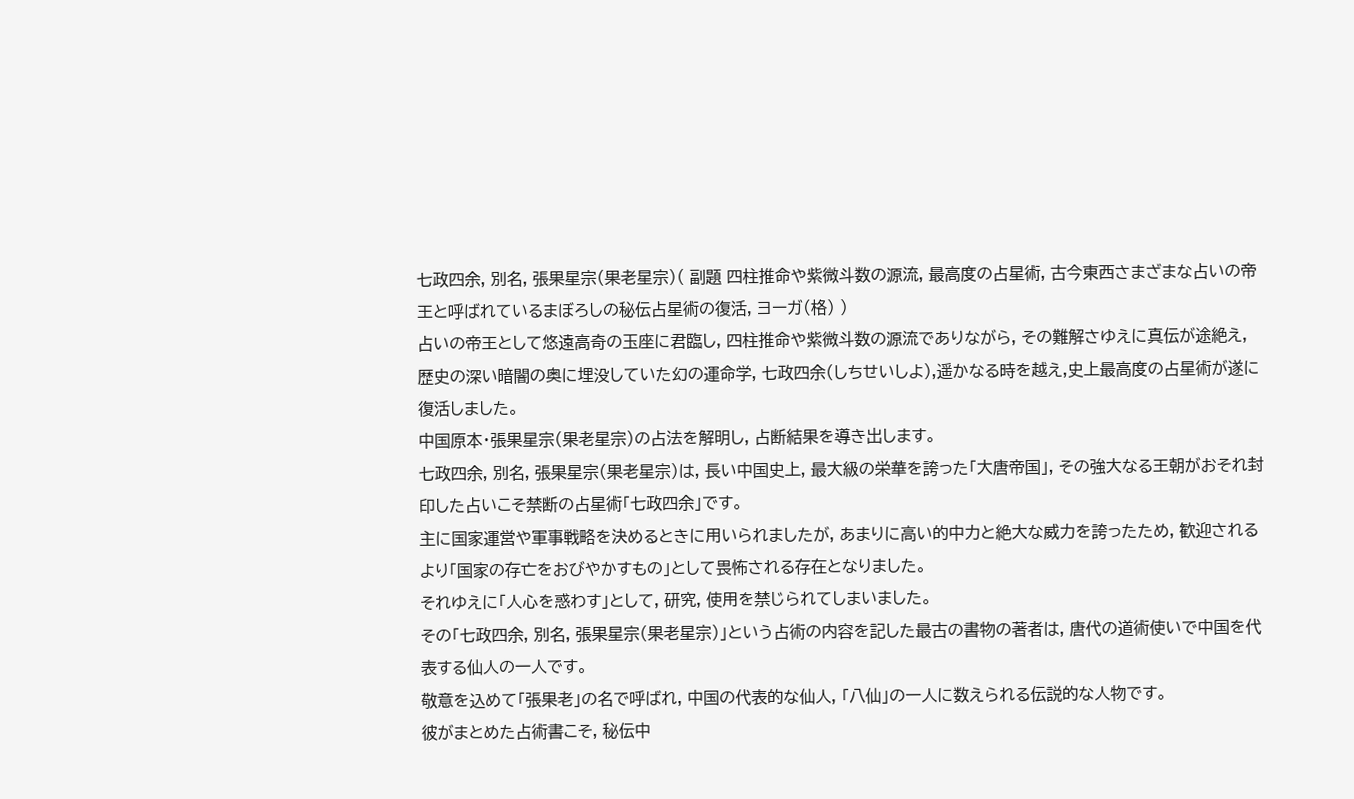七政四余, 別名, 張果星宗(果老星宗)( 副題 四柱推命や紫微斗数の源流, 最高度の占星術, 古今東西さまざまな占いの帝王と呼ばれているまぼろしの秘伝占星術の復活, ヨーガ(格) )
占いの帝王として悠遠高奇の玉座に君臨し, 四柱推命や紫微斗数の源流でありながら, その難解さゆえに真伝が途絶え, 歴史の深い暗闇の奥に埋没していた幻の運命学, 七政四余(しちせいしよ),遥かなる時を越え,史上最高度の占星術が遂に復活しました。
中国原本・張果星宗(果老星宗)の占法を解明し, 占断結果を導き出します。
七政四余, 別名, 張果星宗(果老星宗)は, 長い中国史上, 最大級の栄華を誇った「大唐帝国」, その強大なる王朝がおそれ封印した占いこそ禁断の占星術「七政四余」です。
主に国家運営や軍事戦略を決めるときに用いられましたが, あまりに高い的中力と絶大な威力を誇ったため, 歓迎されるより「国家の存亡をおびやかすもの」として畏怖される存在となりました。
それゆえに「人心を惑わす」として, 研究, 使用を禁じられてしまいました。
その「七政四余, 別名, 張果星宗(果老星宗)」という占術の内容を記した最古の書物の著者は, 唐代の道術使いで中国を代表する仙人の一人です。
敬意を込めて「張果老」の名で呼ばれ, 中国の代表的な仙人, 「八仙」の一人に数えられる伝説的な人物です。
彼がまとめた占術書こそ, 秘伝中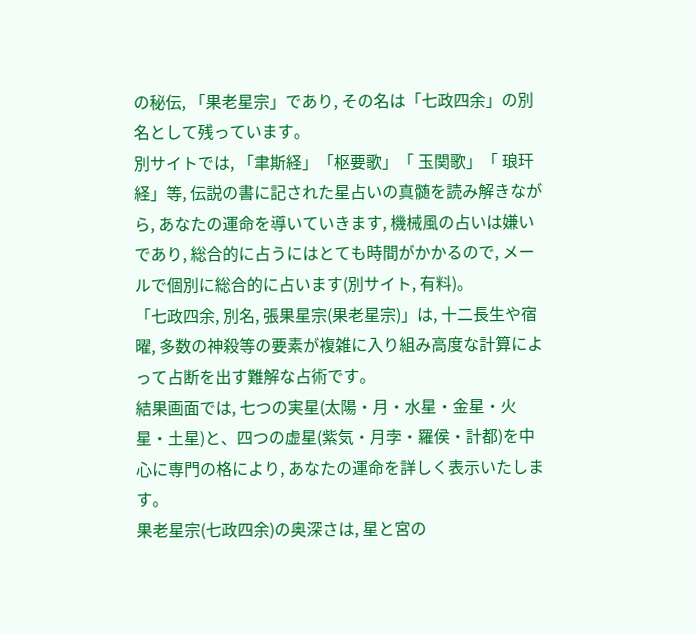の秘伝, 「果老星宗」であり, その名は「七政四余」の別名として残っています。
別サイトでは, 「聿斯経」「枢要歌」「 玉関歌」「 琅玕経」等, 伝説の書に記された星占いの真髄を読み解きながら, あなたの運命を導いていきます, 機械風の占いは嫌いであり, 総合的に占うにはとても時間がかかるので, メールで個別に総合的に占います(別サイト, 有料)。
「七政四余, 別名, 張果星宗(果老星宗)」は, 十二長生や宿曜, 多数の神殺等の要素が複雑に入り組み高度な計算によって占断を出す難解な占術です。
結果画面では, 七つの実星(太陽・月・水星・金星・火星・土星)と、四つの虚星(紫気・月孛・羅侯・計都)を中心に専門の格により, あなたの運命を詳しく表示いたします。
果老星宗(七政四余)の奥深さは, 星と宮の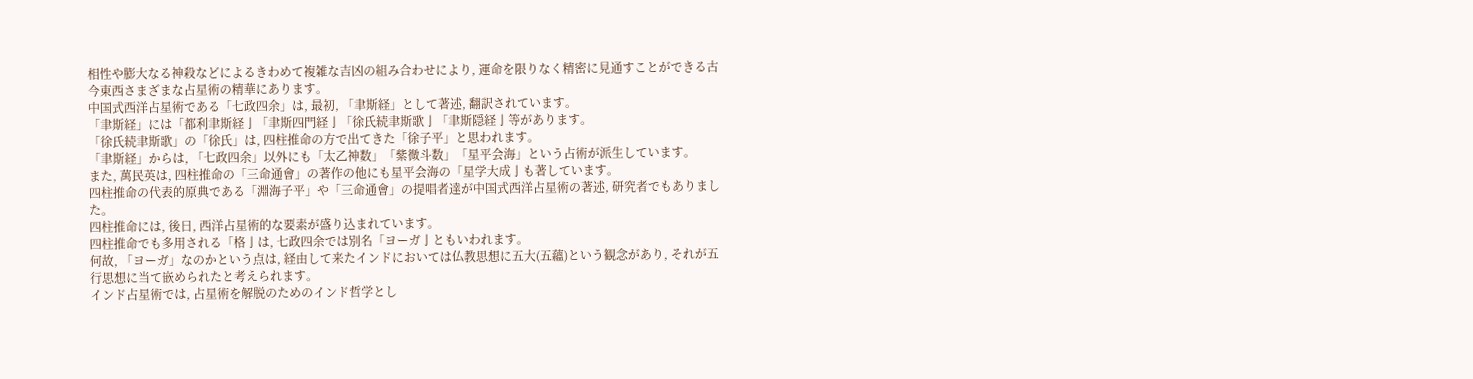相性や膨大なる神殺などによるきわめて複雑な吉凶の組み合わせにより, 運命を限りなく精密に見通すことができる古今東西さまざまな占星術の精華にあります。
中国式西洋占星術である「七政四余」は, 最初, 「聿斯経」として著述, 翻訳されています。
「聿斯経」には「都利聿斯経亅「聿斯四門経亅「徐氏続聿斯歌亅「聿斯隠経亅等があります。
「徐氏続聿斯歌」の「徐氏」は, 四柱推命の方で出てきた「徐子平」と思われます。
「聿斯経」からは, 「七政四余」以外にも「太乙神数」「紫微斗数」「星平会海」という占術が派生しています。
また, 萬民英は, 四柱推命の「三命通會」の著作の他にも星平会海の「星学大成亅も著しています。
四柱推命の代表的原典である「淵海子平」や「三命通會」の提唱者達が中国式西洋占星術の著述, 研究者でもありました。
四柱推命には, 後日, 西洋占星術的な要素が盛り込まれています。
四柱推命でも多用される「格亅は, 七政四余では別名「ヨーガ亅ともいわれます。
何故, 「ヨーガ」なのかという点は, 経由して来たインドにおいては仏教思想に五大(五蘊)という観念があり, それが五行思想に当て嵌められたと考えられます。
インド占星術では, 占星術を解脱のためのインド哲学とし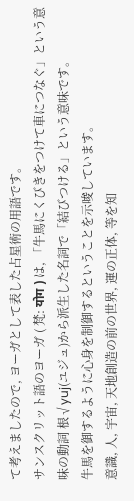て考えましたので, ヨーガとして表した占星術の用語です。
サンスクリット語のヨーガ ( 梵: योग ) は, 「牛馬にくびきをつけて車につなぐ」という意味の動詞 根√yuj(ユジュ)から派生した名詞で「結びつける」という意味です。
牛馬を御するように心身を制御するということを示唆しています。
意識, 人, 宇宙, 天地創造の前の世界, 運の正体, 等を知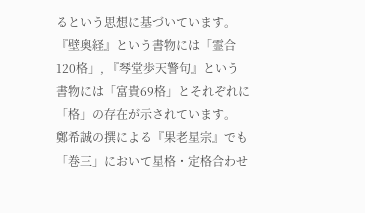るという思想に基づいています。
『壁奥経』という書物には「霊合120格」, 『琴堂歩天警句』という書物には「富貴69格」とそれぞれに「格」の存在が示されています。
鄭希誠の撰による『果老星宗』でも「巻三」において星格・定格合わせ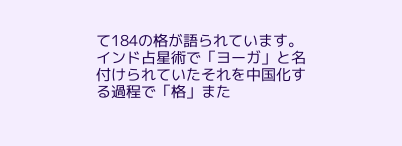て184の格が語られています。
インド占星術で「ヨーガ」と名付けられていたそれを中国化する過程で「格」また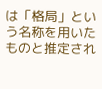は「格局」という名称を用いたものと推定され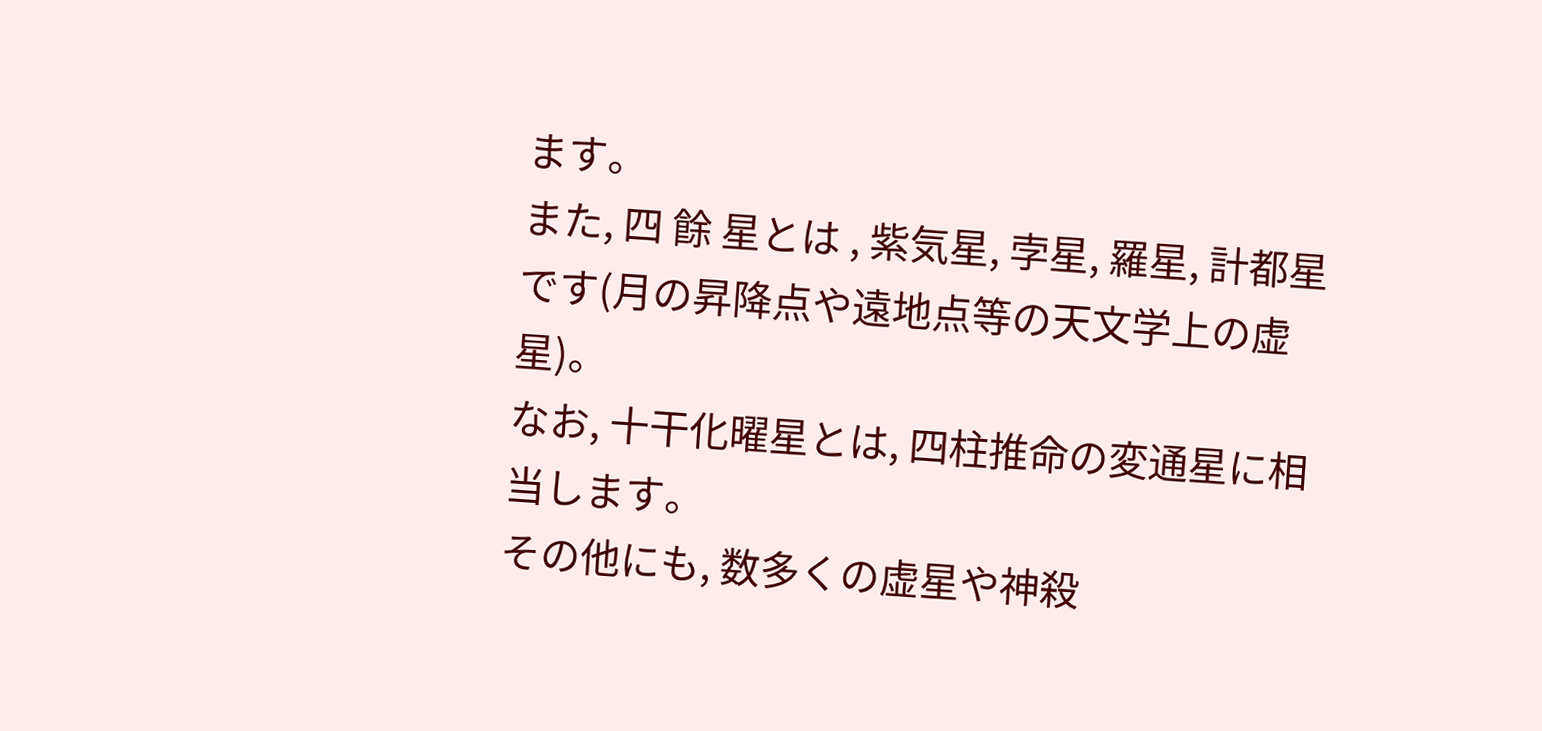ます。
また, 四 餘 星とは , 紫気星, 孛星, 羅星, 計都星です(月の昇降点や遠地点等の天文学上の虚星)。
なお, 十干化曜星とは, 四柱推命の変通星に相当します。
その他にも, 数多くの虚星や神殺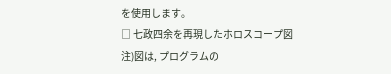を使用します。
□ 七政四余を再現したホロスコープ図
注)図は, プログラムの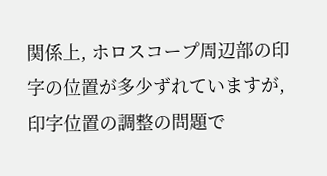関係上, ホロスコープ周辺部の印字の位置が多少ずれていますが, 印字位置の調整の問題で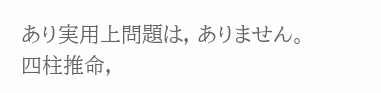あり実用上問題は, ありません。
四柱推命,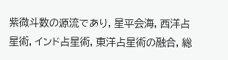紫微斗数の源流であり, 星平会海, 西洋占星術, インド占星術, 東洋占星術の融合, 総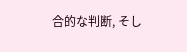合的な判断, そし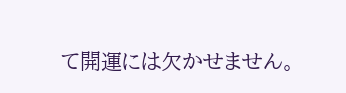て開運には欠かせません。